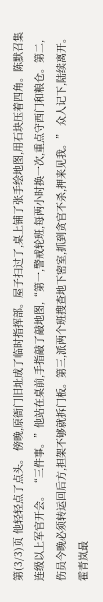第(3/3)页 他轻轻点了点头。 傍晚,原衙门旧址成了临时指挥部。屋子扫过了,桌上铺了张手绘地图,用石块压着四角。陈默召集连级以上军官开会。 “三件事。”他站在桌前,手指敲了敲地图,“第一,警戒轮班,每两小时换一次,重点守西门和粮仓。第二,伤员今晚必须转运回后方,担架不够就拆门板。第三,派两个班搜查地下密室,抓到贪官不杀,押来见我。” 众人记下,陆续离开。 霍青岚最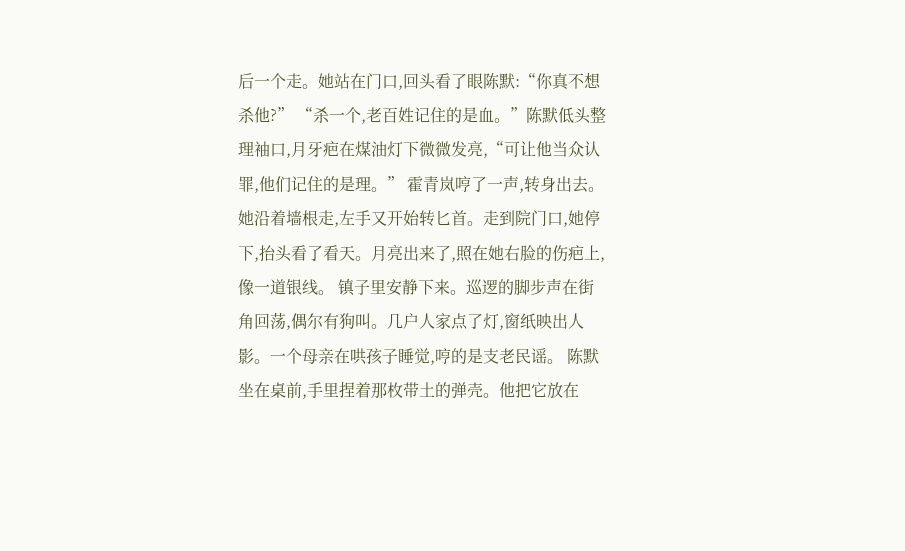后一个走。她站在门口,回头看了眼陈默:“你真不想杀他?” “杀一个,老百姓记住的是血。”陈默低头整理袖口,月牙疤在煤油灯下微微发亮,“可让他当众认罪,他们记住的是理。” 霍青岚哼了一声,转身出去。她沿着墙根走,左手又开始转匕首。走到院门口,她停下,抬头看了看天。月亮出来了,照在她右脸的伤疤上,像一道银线。 镇子里安静下来。巡逻的脚步声在街角回荡,偶尔有狗叫。几户人家点了灯,窗纸映出人影。一个母亲在哄孩子睡觉,哼的是支老民谣。 陈默坐在桌前,手里捏着那枚带土的弹壳。他把它放在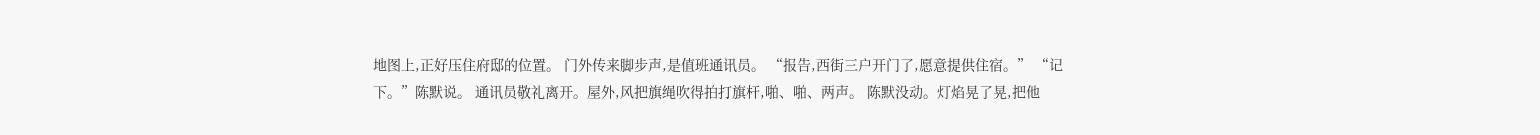地图上,正好压住府邸的位置。 门外传来脚步声,是值班通讯员。 “报告,西街三户开门了,愿意提供住宿。” “记下。”陈默说。 通讯员敬礼离开。屋外,风把旗绳吹得拍打旗杆,啪、啪、两声。 陈默没动。灯焰晃了晃,把他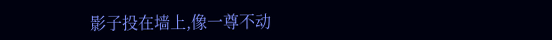影子投在墙上,像一尊不动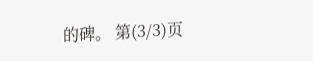的碑。 第(3/3)页